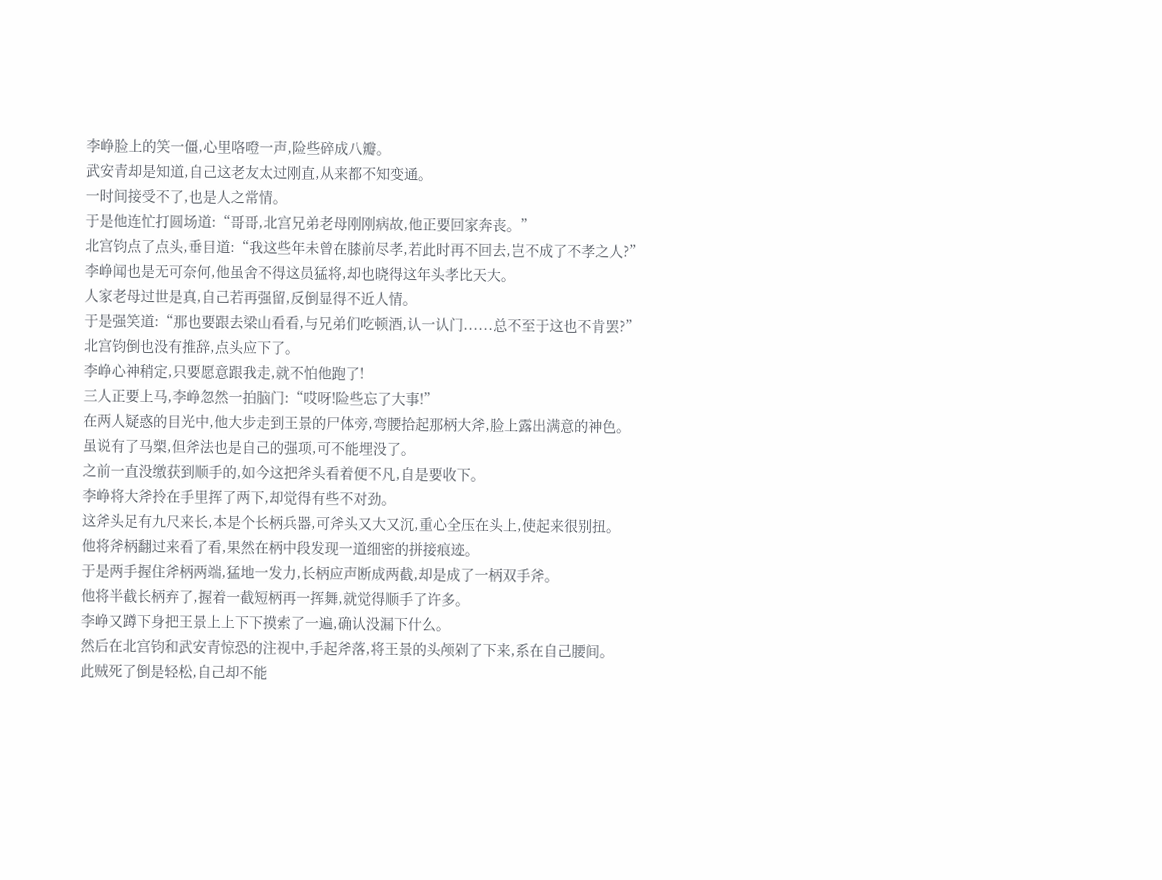李峥脸上的笑一僵,心里咯噔一声,险些碎成八瓣。
武安青却是知道,自己这老友太过刚直,从来都不知变通。
一时间接受不了,也是人之常情。
于是他连忙打圆场道:“哥哥,北宫兄弟老母刚刚病故,他正要回家奔丧。”
北宫钧点了点头,垂目道:“我这些年未曾在膝前尽孝,若此时再不回去,岂不成了不孝之人?”
李峥闻也是无可奈何,他虽舍不得这员猛将,却也晓得这年头孝比天大。
人家老母过世是真,自己若再强留,反倒显得不近人情。
于是强笑道:“那也要跟去梁山看看,与兄弟们吃顿酒,认一认门......总不至于这也不肯罢?”
北宫钧倒也没有推辞,点头应下了。
李峥心神稍定,只要愿意跟我走,就不怕他跑了!
三人正要上马,李峥忽然一拍脑门:“哎呀!险些忘了大事!”
在两人疑惑的目光中,他大步走到王景的尸体旁,弯腰拾起那柄大斧,脸上露出满意的神色。
虽说有了马槊,但斧法也是自己的强项,可不能埋没了。
之前一直没缴获到顺手的,如今这把斧头看着便不凡,自是要收下。
李峥将大斧拎在手里挥了两下,却觉得有些不对劲。
这斧头足有九尺来长,本是个长柄兵器,可斧头又大又沉,重心全压在头上,使起来很别扭。
他将斧柄翻过来看了看,果然在柄中段发现一道细密的拼接痕迹。
于是两手握住斧柄两端,猛地一发力,长柄应声断成两截,却是成了一柄双手斧。
他将半截长柄弃了,握着一截短柄再一挥舞,就觉得顺手了许多。
李峥又蹲下身把王景上上下下摸索了一遍,确认没漏下什么。
然后在北宫钧和武安青惊恐的注视中,手起斧落,将王景的头颅剁了下来,系在自己腰间。
此贼死了倒是轻松,自己却不能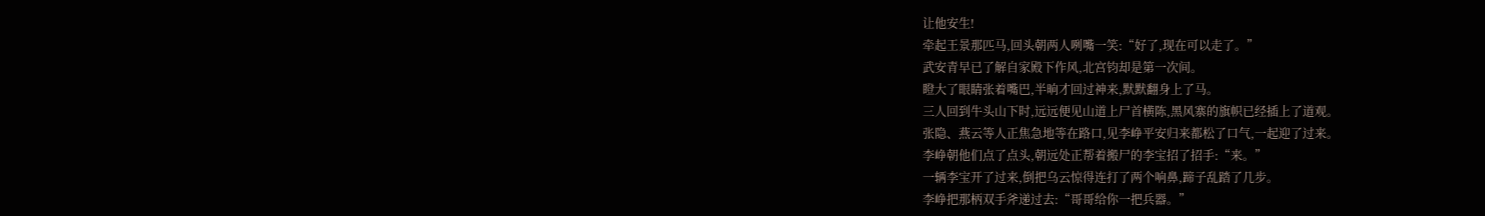让他安生!
牵起王景那匹马,回头朝两人咧嘴一笑:“好了,现在可以走了。”
武安青早已了解自家殿下作风,北宫钧却是第一次间。
瞪大了眼睛张着嘴巴,半晌才回过神来,默默翻身上了马。
三人回到牛头山下时,远远便见山道上尸首横陈,黑风寨的旗帜已经插上了道观。
张隐、燕云等人正焦急地等在路口,见李峥平安归来都松了口气,一起迎了过来。
李峥朝他们点了点头,朝远处正帮着搬尸的李宝招了招手:“来。”
一辆李宝开了过来,倒把乌云惊得连打了两个响鼻,蹄子乱踏了几步。
李峥把那柄双手斧递过去:“哥哥给你一把兵器。”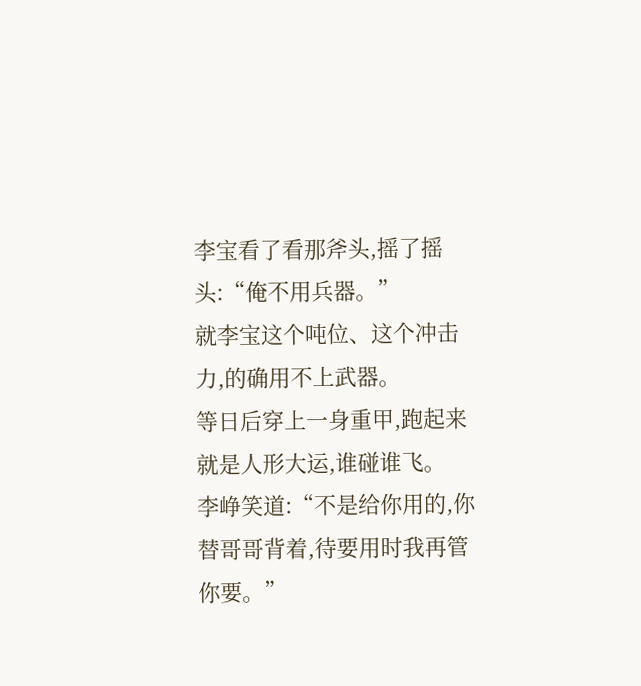李宝看了看那斧头,摇了摇头:“俺不用兵器。”
就李宝这个吨位、这个冲击力,的确用不上武器。
等日后穿上一身重甲,跑起来就是人形大运,谁碰谁飞。
李峥笑道:“不是给你用的,你替哥哥背着,待要用时我再管你要。”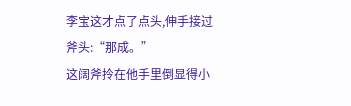李宝这才点了点头,伸手接过斧头:“那成。”
这阔斧拎在他手里倒显得小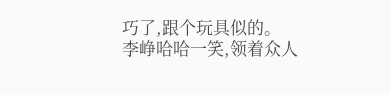巧了,跟个玩具似的。
李峥哈哈一笑,领着众人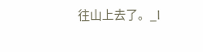往山上去了。_l